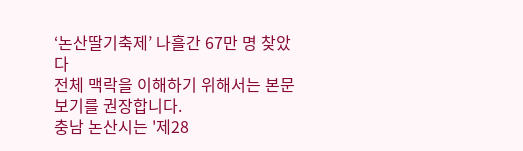‘논산딸기축제’ 나흘간 67만 명 찾았다
전체 맥락을 이해하기 위해서는 본문 보기를 권장합니다.
충남 논산시는 '제28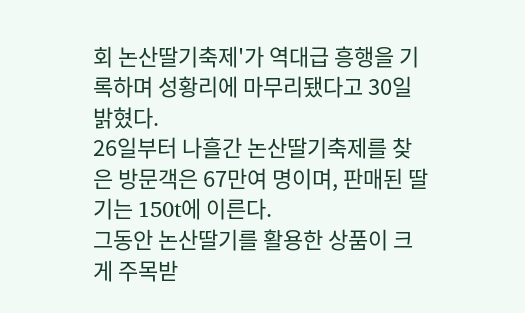회 논산딸기축제'가 역대급 흥행을 기록하며 성황리에 마무리됐다고 30일 밝혔다.
26일부터 나흘간 논산딸기축제를 찾은 방문객은 67만여 명이며, 판매된 딸기는 150t에 이른다.
그동안 논산딸기를 활용한 상품이 크게 주목받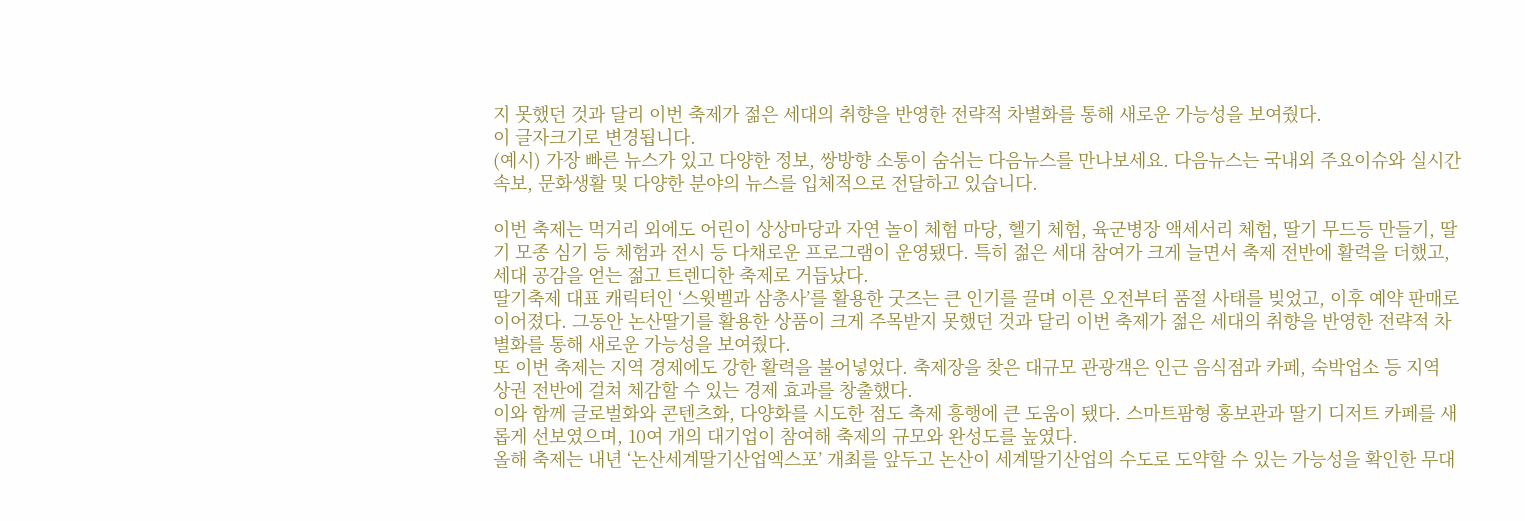지 못했던 것과 달리 이번 축제가 젊은 세대의 취향을 반영한 전략적 차별화를 통해 새로운 가능성을 보여줬다.
이 글자크기로 변경됩니다.
(예시) 가장 빠른 뉴스가 있고 다양한 정보, 쌍방향 소통이 숨쉬는 다음뉴스를 만나보세요. 다음뉴스는 국내외 주요이슈와 실시간 속보, 문화생활 및 다양한 분야의 뉴스를 입체적으로 전달하고 있습니다.

이번 축제는 먹거리 외에도 어린이 상상마당과 자연 놀이 체험 마당, 헬기 체험, 육군병장 액세서리 체험, 딸기 무드등 만들기, 딸기 모종 심기 등 체험과 전시 등 다채로운 프로그램이 운영됐다. 특히 젊은 세대 참여가 크게 늘면서 축제 전반에 활력을 더했고, 세대 공감을 얻는 젊고 트렌디한 축제로 거듭났다.
딸기축제 대표 캐릭터인 ‘스윗벨과 삼총사’를 활용한 굿즈는 큰 인기를 끌며 이른 오전부터 품절 사태를 빚었고, 이후 예약 판매로 이어졌다. 그동안 논산딸기를 활용한 상품이 크게 주목받지 못했던 것과 달리 이번 축제가 젊은 세대의 취향을 반영한 전략적 차별화를 통해 새로운 가능성을 보여줬다.
또 이번 축제는 지역 경제에도 강한 활력을 불어넣었다. 축제장을 찾은 대규모 관광객은 인근 음식점과 카페, 숙박업소 등 지역 상권 전반에 걸쳐 체감할 수 있는 경제 효과를 창출했다.
이와 함께 글로벌화와 콘텐츠화, 다양화를 시도한 점도 축제 흥행에 큰 도움이 됐다. 스마트팜형 홍보관과 딸기 디저트 카페를 새롭게 선보였으며, 10여 개의 대기업이 참여해 축제의 규모와 완성도를 높였다.
올해 축제는 내년 ‘논산세계딸기산업엑스포’ 개최를 앞두고 논산이 세계딸기산업의 수도로 도약할 수 있는 가능성을 확인한 무대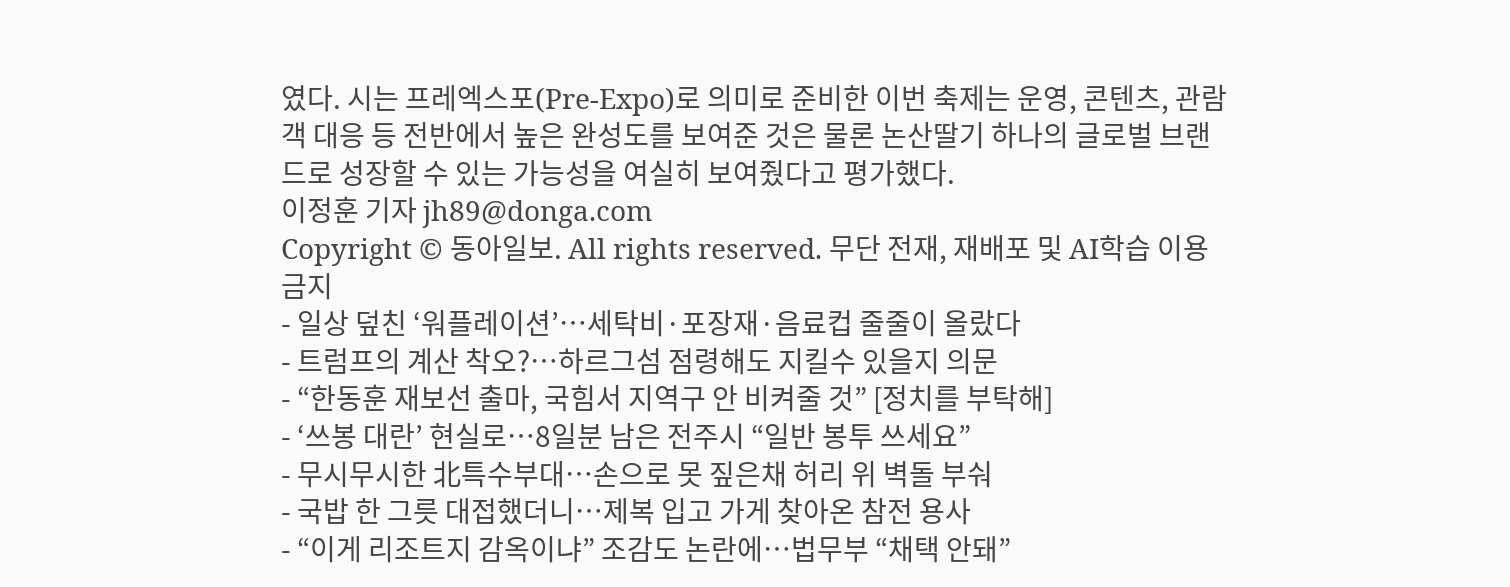였다. 시는 프레엑스포(Pre-Expo)로 의미로 준비한 이번 축제는 운영, 콘텐츠, 관람객 대응 등 전반에서 높은 완성도를 보여준 것은 물론 논산딸기 하나의 글로벌 브랜드로 성장할 수 있는 가능성을 여실히 보여줬다고 평가했다.
이정훈 기자 jh89@donga.com
Copyright © 동아일보. All rights reserved. 무단 전재, 재배포 및 AI학습 이용 금지
- 일상 덮친 ‘워플레이션’…세탁비·포장재·음료컵 줄줄이 올랐다
- 트럼프의 계산 착오?…하르그섬 점령해도 지킬수 있을지 의문
- “한동훈 재보선 출마, 국힘서 지역구 안 비켜줄 것” [정치를 부탁해]
- ‘쓰봉 대란’ 현실로…8일분 남은 전주시 “일반 봉투 쓰세요”
- 무시무시한 北특수부대…손으로 못 짚은채 허리 위 벽돌 부숴
- 국밥 한 그릇 대접했더니…제복 입고 가게 찾아온 참전 용사
- “이게 리조트지 감옥이냐” 조감도 논란에…법무부 “채택 안돼”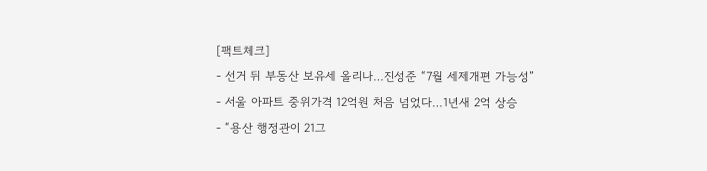[팩트체크]
- 선거 뒤 부동산 보유세 올리나…진성준 “7월 세제개편 가능성”
- 서울 아파트 중위가격 12억원 처음 넘었다…1년새 2억 상승
- “용산 행정관이 21그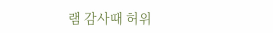램 감사때 허위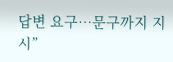답변 요구…문구까지 지시”